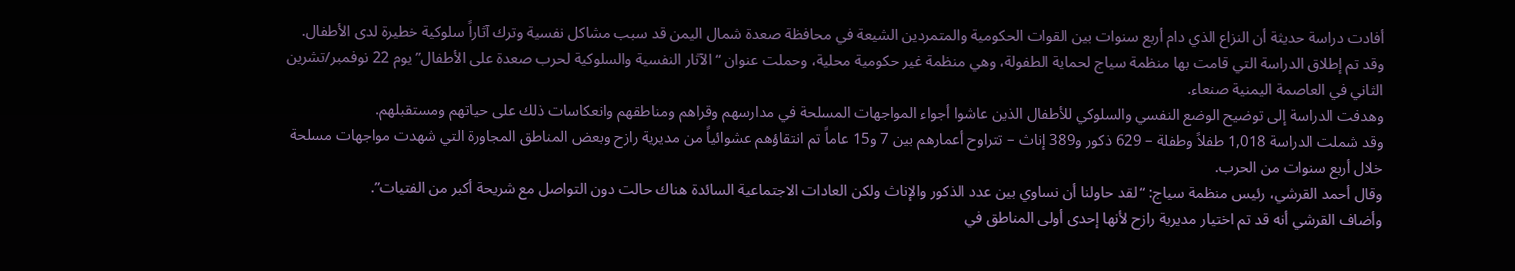أفادت دراسة حديثة أن النزاع الذي دام أربع سنوات بين القوات الحكومية والمتمردين الشيعة في محافظة صعدة شمال اليمن قد سبب مشاكل نفسية وترك آثاراً سلوكية خطيرة لدى الأطفال.
وقد تم إطلاق الدراسة التي قامت بها منظمة سياج لحماية الطفولة، وهي منظمة غير حكومية محلية، وحملت عنوان “الآثار النفسية والسلوكية لحرب صعدة على الأطفال” يوم 22 نوفمبر/تشرين الثاني في العاصمة اليمنية صنعاء.
وهدفت الدراسة إلى توضيح الوضع النفسي والسلوكي للأطفال الذين عاشوا أجواء المواجهات المسلحة في مدارسهم وقراهم ومناطقهم وانعكاسات ذلك على حياتهم ومستقبلهم.
وقد شملت الدراسة 1,018 طفلاً وطفلة – 629 ذكور و389 إناث – تتراوح أعمارهم بين 7 و15 عاماً تم انتقاؤهم عشوائياً من مديرية رازح وبعض المناطق المجاورة التي شهدت مواجهات مسلحة خلال أربع سنوات من الحرب.
وقال أحمد القرشي، رئيس منظمة سياج: “لقد حاولنا أن نساوي بين عدد الذكور والإناث ولكن العادات الاجتماعية السائدة هناك حالت دون التواصل مع شريحة أكبر من الفتيات”.
وأضاف القرشي أنه قد تم اختيار مديرية رازح لأنها إحدى أولى المناطق في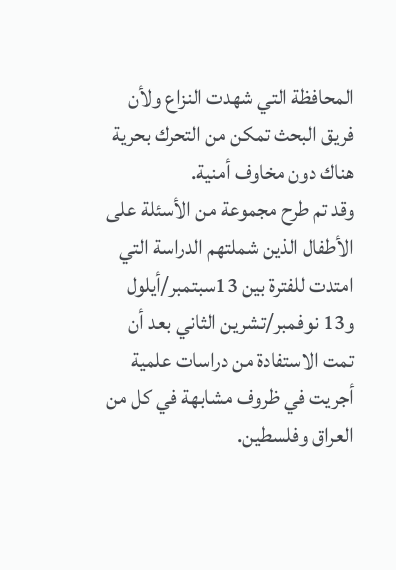المحافظة التي شهدت النزاع ولأن فريق البحث تمكن من التحرك بحرية هناك دون مخاوف أمنية.
وقد تم طرح مجموعة من الأسئلة على الأطفال الذين شملتهم الدراسة التي امتدت للفترة بين 13سبتمبر/أيلول و13 نوفمبر/تشرين الثاني بعد أن تمت الاستفادة من دراسات علمية أجريت في ظروف مشابهة في كل من العراق وفلسطين.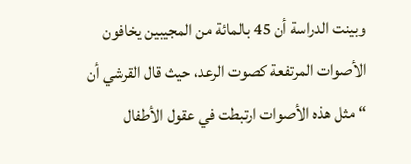وبينت الدراسة أن 45 بالمائة من المجيبين يخافون الأصوات المرتفعة كصوت الرعد، حيث قال القرشي أن “مثل هذه الأصوات ارتبطت في عقول الأطفال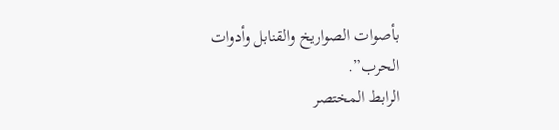بأصوات الصواريخ والقنابل وأدوات الحرب”.
الرابط المختصر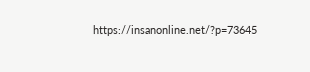https://insanonline.net/?p=73645